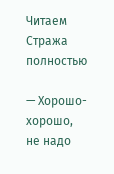Читаем Стража полностью

— Хорошо-хорошо, не надо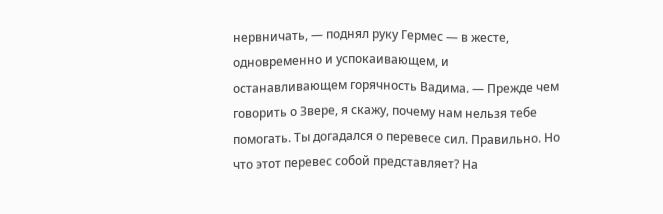нервничать, — поднял руку Гермес — в жесте, одновременно и успокаивающем, и останавливающем горячность Вадима. — Прежде чем говорить о Звере, я скажу, почему нам нельзя тебе помогать. Ты догадался о перевесе сил. Правильно. Но что этот перевес собой представляет? На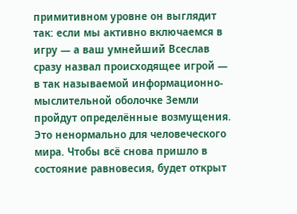примитивном уровне он выглядит так: если мы активно включаемся в игру — а ваш умнейший Всеслав сразу назвал происходящее игрой — в так называемой информационно-мыслительной оболочке Земли пройдут определённые возмущения. Это ненормально для человеческого мира. Чтобы всё снова пришло в состояние равновесия, будет открыт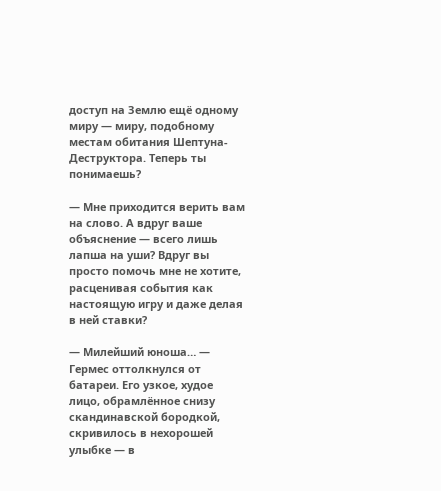доступ на Землю ещё одному миру — миру, подобному местам обитания Шептуна-Деструктора. Теперь ты понимаешь?

— Мне приходится верить вам на слово. А вдруг ваше объяснение — всего лишь лапша на уши? Вдруг вы просто помочь мне не хотите, расценивая события как настоящую игру и даже делая в ней ставки?

— Милейший юноша… — Гермес оттолкнулся от батареи. Его узкое, худое лицо, обрамлённое снизу скандинавской бородкой, скривилось в нехорошей улыбке — в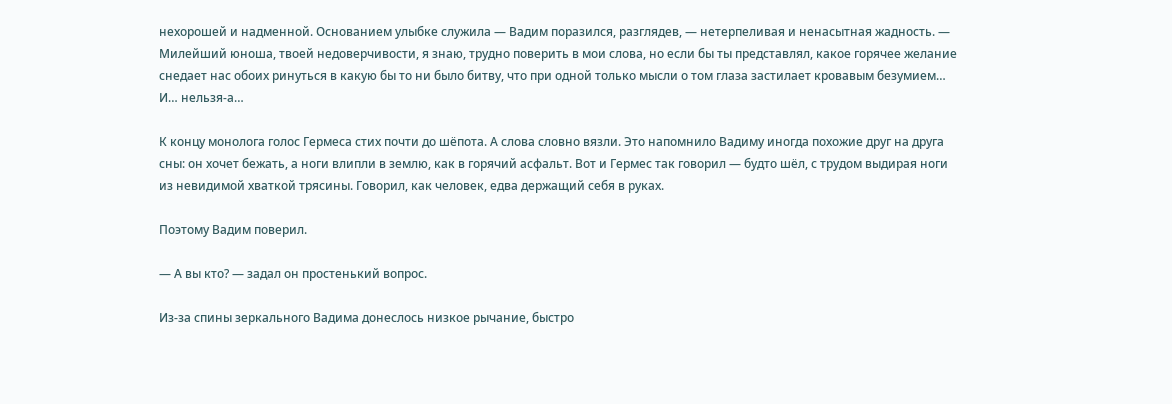нехорошей и надменной. Основанием улыбке служила — Вадим поразился, разглядев, — нетерпеливая и ненасытная жадность. — Милейший юноша, твоей недоверчивости, я знаю, трудно поверить в мои слова, но если бы ты представлял, какое горячее желание снедает нас обоих ринуться в какую бы то ни было битву, что при одной только мысли о том глаза застилает кровавым безумием… И… нельзя-а…

К концу монолога голос Гермеса стих почти до шёпота. А слова словно вязли. Это напомнило Вадиму иногда похожие друг на друга сны: он хочет бежать, а ноги влипли в землю, как в горячий асфальт. Вот и Гермес так говорил — будто шёл, с трудом выдирая ноги из невидимой хваткой трясины. Говорил, как человек, едва держащий себя в руках.

Поэтому Вадим поверил.

— А вы кто? — задал он простенький вопрос.

Из-за спины зеркального Вадима донеслось низкое рычание, быстро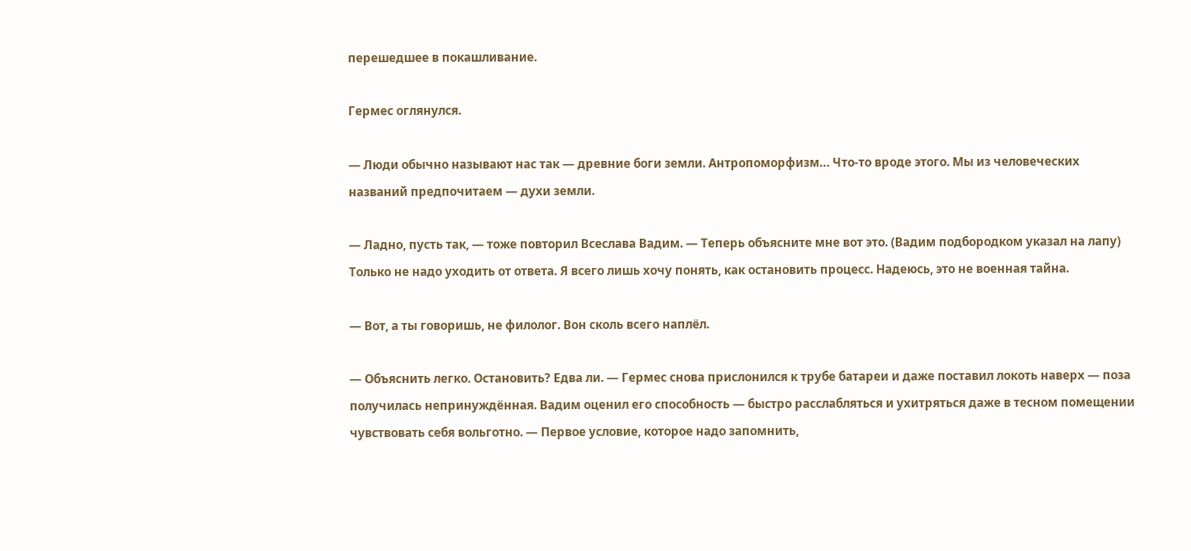перешедшее в покашливание.

Гермес оглянулся.

— Люди обычно называют нас так — древние боги земли. Антропоморфизм… Что-то вроде этого. Мы из человеческих названий предпочитаем — духи земли.

— Ладно, пусть так, — тоже повторил Всеслава Вадим. — Теперь объясните мне вот это. (Вадим подбородком указал на лапу) Только не надо уходить от ответа. Я всего лишь хочу понять, как остановить процесс. Надеюсь, это не военная тайна.

— Вот, а ты говоришь, не филолог. Вон сколь всего наплёл.

— Объяснить легко. Остановить? Едва ли. — Гермес снова прислонился к трубе батареи и даже поставил локоть наверх — поза получилась непринуждённая. Вадим оценил его способность — быстро расслабляться и ухитряться даже в тесном помещении чувствовать себя вольготно. — Первое условие, которое надо запомнить,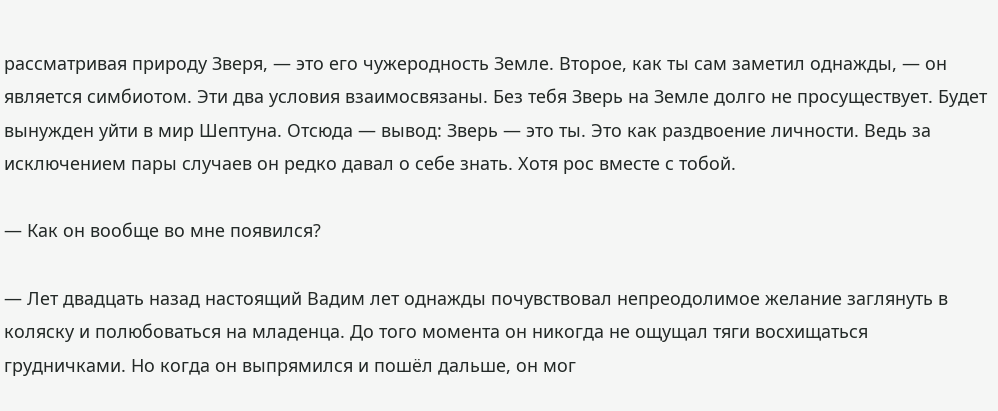рассматривая природу Зверя, — это его чужеродность Земле. Второе, как ты сам заметил однажды, — он является симбиотом. Эти два условия взаимосвязаны. Без тебя Зверь на Земле долго не просуществует. Будет вынужден уйти в мир Шептуна. Отсюда — вывод: Зверь — это ты. Это как раздвоение личности. Ведь за исключением пары случаев он редко давал о себе знать. Хотя рос вместе с тобой.

— Как он вообще во мне появился?

— Лет двадцать назад настоящий Вадим лет однажды почувствовал непреодолимое желание заглянуть в коляску и полюбоваться на младенца. До того момента он никогда не ощущал тяги восхищаться грудничками. Но когда он выпрямился и пошёл дальше, он мог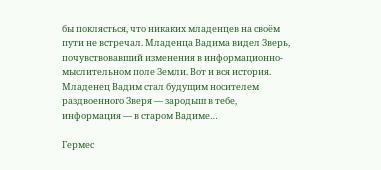бы поклясться, что никаких младенцев на своём пути не встречал. Младенца Вадима видел Зверь, почувствовавший изменения в информационно-мыслительном поле Земли. Вот и вся история. Младенец Вадим стал будущим носителем раздвоенного Зверя — зародыш в тебе, информация — в старом Вадиме…

Гермес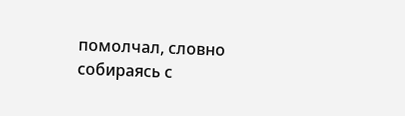помолчал, словно собираясь с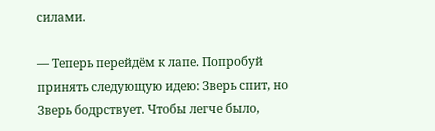силами.

— Теперь перейдём к лапе. Попробуй принять следующую идею: Зверь спит, но Зверь бодрствует. Чтобы легче было,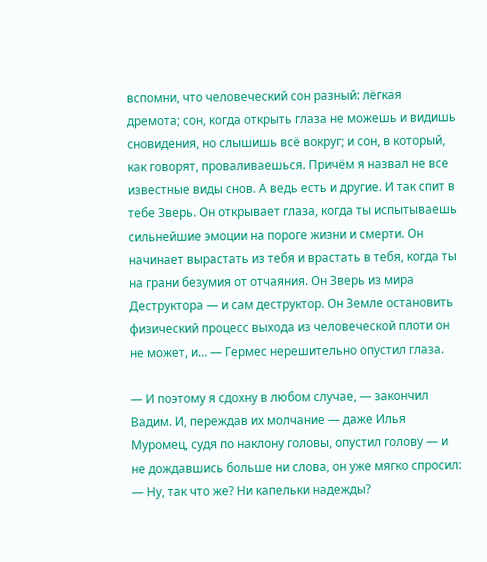вспомни, что человеческий сон разный: лёгкая дремота; сон, когда открыть глаза не можешь и видишь сновидения, но слышишь всё вокруг; и сон, в который, как говорят, проваливаешься. Причём я назвал не все известные виды снов. А ведь есть и другие. И так спит в тебе Зверь. Он открывает глаза, когда ты испытываешь сильнейшие эмоции на пороге жизни и смерти. Он начинает вырастать из тебя и врастать в тебя, когда ты на грани безумия от отчаяния. Он Зверь из мира Деструктора — и сам деструктор. Он Земле остановить физический процесс выхода из человеческой плоти он не может, и… — Гермес нерешительно опустил глаза.

— И поэтому я сдохну в любом случае, — закончил Вадим. И, переждав их молчание — даже Илья Муромец, судя по наклону головы, опустил голову — и не дождавшись больше ни слова, он уже мягко спросил: — Ну, так что же? Ни капельки надежды?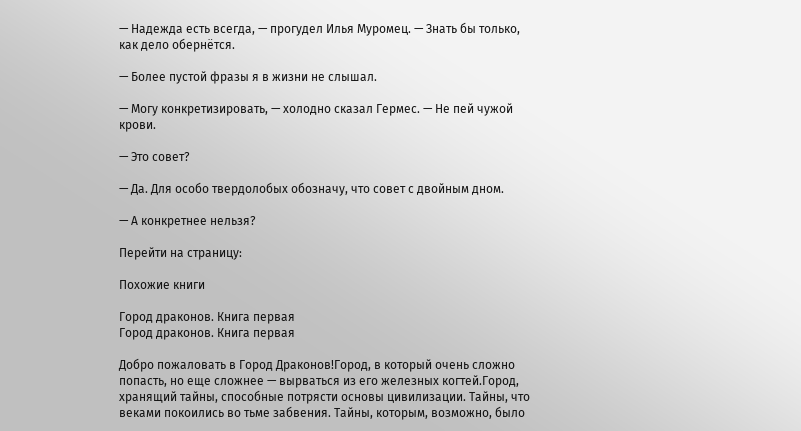— Надежда есть всегда, — прогудел Илья Муромец. — Знать бы только, как дело обернётся.

— Более пустой фразы я в жизни не слышал.

— Могу конкретизировать, — холодно сказал Гермес. — Не пей чужой крови.

— Это совет?

— Да. Для особо твердолобых обозначу, что совет с двойным дном.

— А конкретнее нельзя?

Перейти на страницу:

Похожие книги

Город драконов. Книга первая
Город драконов. Книга первая

Добро пожаловать в Город Драконов!Город, в который очень сложно попасть, но еще сложнее — вырваться из его железных когтей.Город, хранящий тайны, способные потрясти основы цивилизации. Тайны, что веками покоились во тьме забвения. Тайны, которым, возможно, было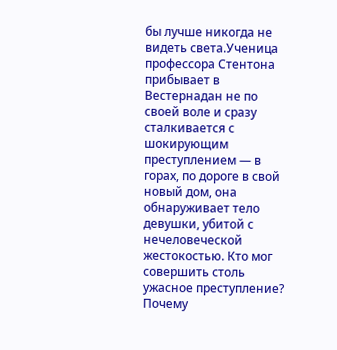бы лучше никогда не видеть света.Ученица профессора Стентона прибывает в Вестернадан не по своей воле и сразу сталкивается с шокирующим преступлением — в горах, по дороге в свой новый дом, она обнаруживает тело девушки, убитой с нечеловеческой жестокостью. Кто мог совершить столь ужасное преступление? Почему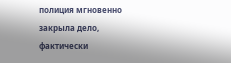полиция мгновенно закрыла дело, фактически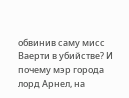обвинив саму мисс Ваерти в убийстве? И почему мэр города лорд Арнел, на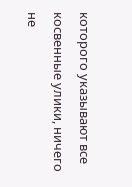которого указывают все косвенные улики, ничего не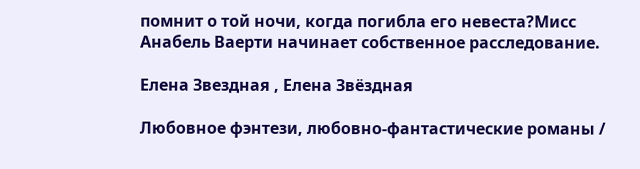помнит о той ночи, когда погибла его невеста?Мисс Анабель Ваерти начинает собственное расследование.

Елена Звездная , Елена Звёздная

Любовное фэнтези, любовно-фантастические романы /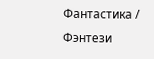Фантастика / Фэнтези